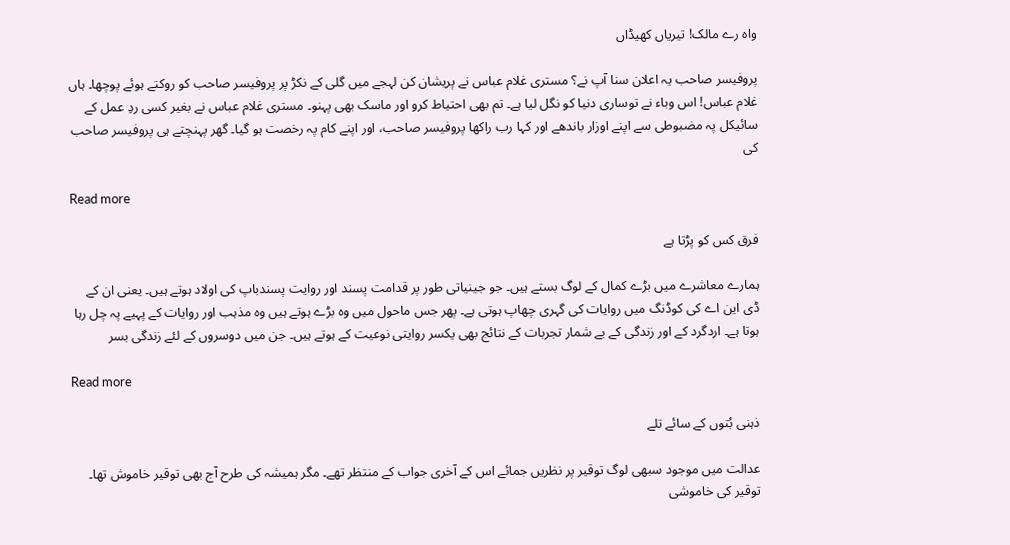واہ رے مالک! تیریاں کھیڈاں

پروفیسر صاحب یہ اعلان سنا آپ نے؟ مستری غلام عباس نے پریشان کن لہجے میں گلی کے نکڑ پر پروفیسر صاحب کو روکتے ہوئے پوچھا۔ ہاں غلام عباس! اس وباء نے توساری دنیا کو نگل لیا ہے۔ تم بھی احتیاط کرو اور ماسک بھی پہنو۔ مستری غلام عباس نے بغیر کسی ردِ عمل کے سائیکل پہ مضبوطی سے اپنے اوزار باندھے اور کہا رب راکھا پروفیسر صاحب، اور اپنے کام پہ رخصت ہو گیا۔ گھر پہنچتے ہی پروفیسر صاحب کی

Read more

فرق کس کو پڑتا ہے

ہمارے معاشرے میں بڑے کمال کے لوگ بستے ہیں۔ جو جینیاتی طور پر قدامت پسند اور روایت پسندباپ کی اولاد ہوتے ہیں۔ یعنی ان کے ڈی این اے کی کوڈنگ میں روایات کی گہری چھاپ ہوتی ہے۔ پھر جس ماحول میں وہ بڑے ہوتے ہیں وہ مذہب اور روایات کے پہیے پہ چل رہا ہوتا ہے۔ اردگرد کے اور زندگی کے بے شمار تجربات کے نتائج بھی یکسر روایتی نوعیت کے ہوتے ہیں۔ جن میں دوسروں کے لئے زندگی بسر

Read more

ذہنی بُتوں کے سائے تلے

عدالت میں موجود سبھی لوگ توقیر پر نظریں جمائے اس کے آخری جواب کے منتظر تھے۔ مگر ہمیشہ کی طرح آج بھی توقیر خاموش تھا۔ توقیر کی خاموشی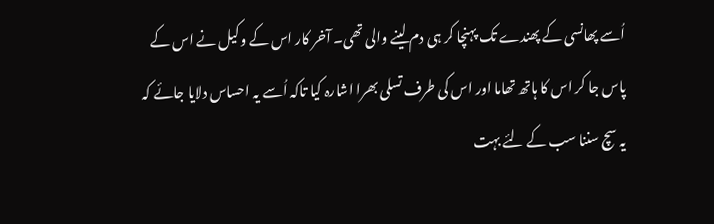اُسے پھانسی کے پھندے تک پہنچا کر ہی دم لینے والی تھی۔ آخر کار اس کے وکیل نے اس کے پاس جا کر اس کا ہاتھ تھاما اور اس کی طرف تسلی بھرا اشارہ کیا تاکہ اُسے یہ احساس دلایا جائے کہ یہ سچ سننا سب کے لئے بہت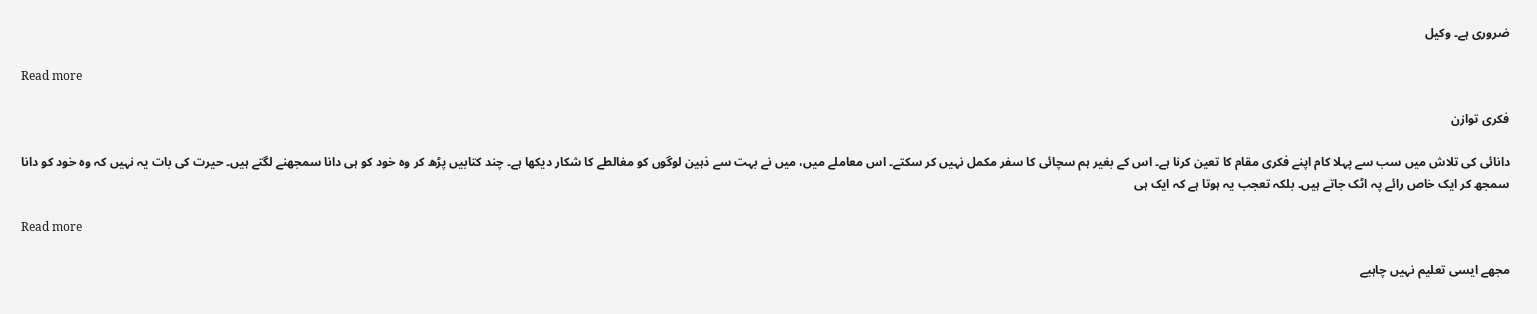ضروری ہے۔ وکیل

Read more

فکری توازن

دانائی کی تلاش میں سب سے پہلا کام اپنے فکری مقام کا تعین کرنا ہے۔ اس کے بغیر ہم سچائی کا سفر مکمل نہیں کر سکتے۔ اس معاملے میں، میں نے بہت سے ذہین لوگوں کو مغالطے کا شکار دیکھا ہے۔ چند کتابیں پڑھ کر وہ خود کو ہی دانا سمجھنے لگتے ہیں۔ حیرت کی بات یہ نہیں کہ وہ خود کو دانا سمجھ کر ایک خاص رائے پہ اٹک جاتے ہیں۔ بلکہ تعجب یہ ہوتا ہے کہ ایک ہی

Read more

مجھے ایسی تعلیم نہیں چاہیے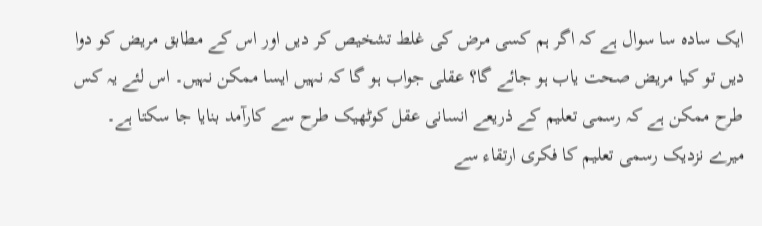ایک سادہ سا سوال ہے کہ اگر ہم کسی مرض کی غلط تشخیص کر دیں اور اس کے مطابق مریض کو دوا دیں تو کیا مریض صحت یاب ہو جائے گا؟ عقلی جواب ہو گا کہ نہیں ایسا ممکن نہیں۔ اس لئے یہ کس طرح ممکن ہے کہ رسمی تعلیم کے ذریعے انسانی عقل کوٹھیک طرح سے کارآمد بنایا جا سکتا ہے۔ میرے نزدیک رسمی تعلیم کا فکری ارتقاء سے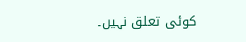کوئی تعلق نہیں۔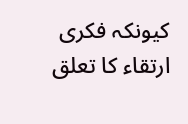کیونکہ فکری ارتقاء کا تعلق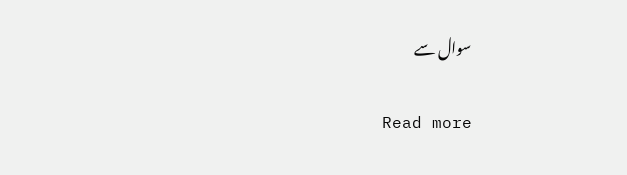سوال سے

Read more